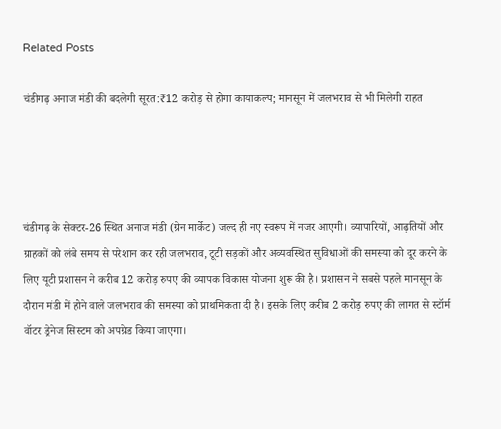Related Posts

चंडीगढ़ अनाज मंडी की बदलेगी सूरत:₹12 करोड़ से होगा कायाकल्प; मानसून में जलभराव से भी मिलेगी राहत




चंडीगढ़ के सेक्टर-26 स्थित अनाज मंडी (ग्रेन मार्केट) जल्द ही नए स्वरूप में नजर आएगी। व्यापारियों, आढ़तियों और ग्राहकों को लंबे समय से परेशान कर रही जलभराव, टूटी सड़कों और अव्यवस्थित सुविधाओं की समस्या को दूर करने के लिए यूटी प्रशासन ने करीब 12 करोड़ रुपए की व्यापक विकास योजना शुरू की है। प्रशासन ने सबसे पहले मानसून के दौरान मंडी में होने वाले जलभराव की समस्या को प्राथमिकता दी है। इसके लिए करीब 2 करोड़ रुपए की लागत से स्टॉर्म वॉटर ड्रेनेज सिस्टम को अपग्रेड किया जाएगा।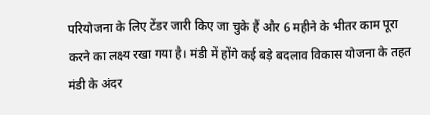परियोजना के लिए टेंडर जारी किए जा चुके हैं और 6 महीने के भीतर काम पूरा करने का लक्ष्य रखा गया है। मंडी में होंगे कई बड़े बदलाव विकास योजना के तहत मंडी के अंदर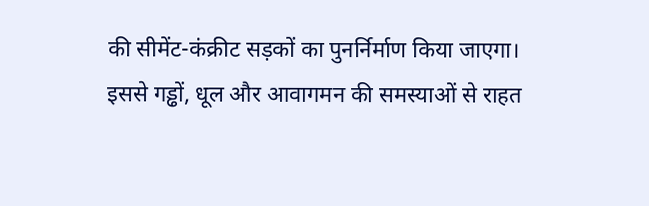की सीमेंट-कंक्रीट सड़कों का पुनर्निर्माण किया जाएगा। इससे गड्ढों, धूल और आवागमन की समस्याओं से राहत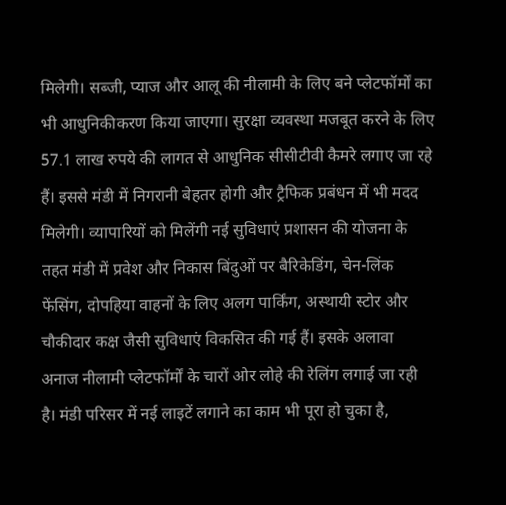मिलेगी। सब्जी, प्याज और आलू की नीलामी के लिए बने प्लेटफॉर्मों का भी आधुनिकीकरण किया जाएगा। सुरक्षा व्यवस्था मजबूत करने के लिए 57.1 लाख रुपये की लागत से आधुनिक सीसीटीवी कैमरे लगाए जा रहे हैं। इससे मंडी में निगरानी बेहतर होगी और ट्रैफिक प्रबंधन में भी मदद मिलेगी। व्यापारियों को मिलेंगी नई सुविधाएं प्रशासन की योजना के तहत मंडी में प्रवेश और निकास बिंदुओं पर बैरिकेडिंग, चेन-लिंक फेंसिंग, दोपहिया वाहनों के लिए अलग पार्किंग, अस्थायी स्टोर और चौकीदार कक्ष जैसी सुविधाएं विकसित की गई हैं। इसके अलावा अनाज नीलामी प्लेटफॉर्मों के चारों ओर लोहे की रेलिंग लगाई जा रही है। मंडी परिसर में नई लाइटें लगाने का काम भी पूरा हो चुका है,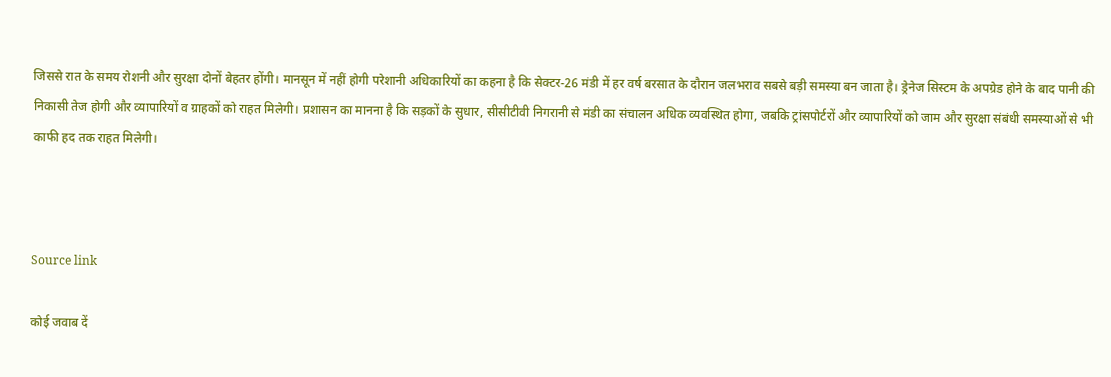जिससे रात के समय रोशनी और सुरक्षा दोनों बेहतर होंगी। मानसून में नहीं होगी परेशानी अधिकारियों का कहना है कि सेक्टर-26 मंडी में हर वर्ष बरसात के दौरान जलभराव सबसे बड़ी समस्या बन जाता है। ड्रेनेज सिस्टम के अपग्रेड होने के बाद पानी की निकासी तेज होगी और व्यापारियों व ग्राहकों को राहत मिलेगी। प्रशासन का मानना है कि सड़कों के सुधार, सीसीटीवी निगरानी से मंडी का संचालन अधिक व्यवस्थित होगा, जबकि ट्रांसपोर्टरों और व्यापारियों को जाम और सुरक्षा संबंधी समस्याओं से भी काफी हद तक राहत मिलेगी।



Source link

कोई जवाब दें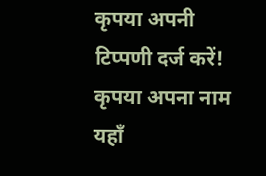कृपया अपनी टिप्पणी दर्ज करें!
कृपया अपना नाम यहाँ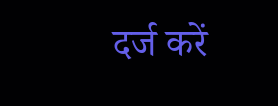दर्ज करें